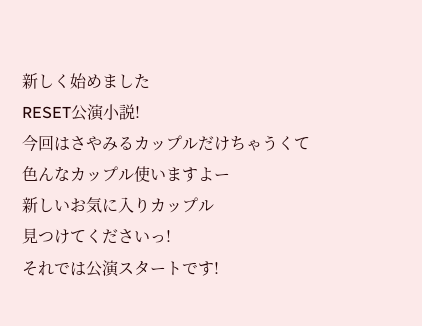新しく始めました
RESET公演小説!
今回はさやみるカップルだけちゃうくて
色んなカップル使いますよー
新しいお気に入りカップル
見つけてくださいっ!
それでは公演スタートです!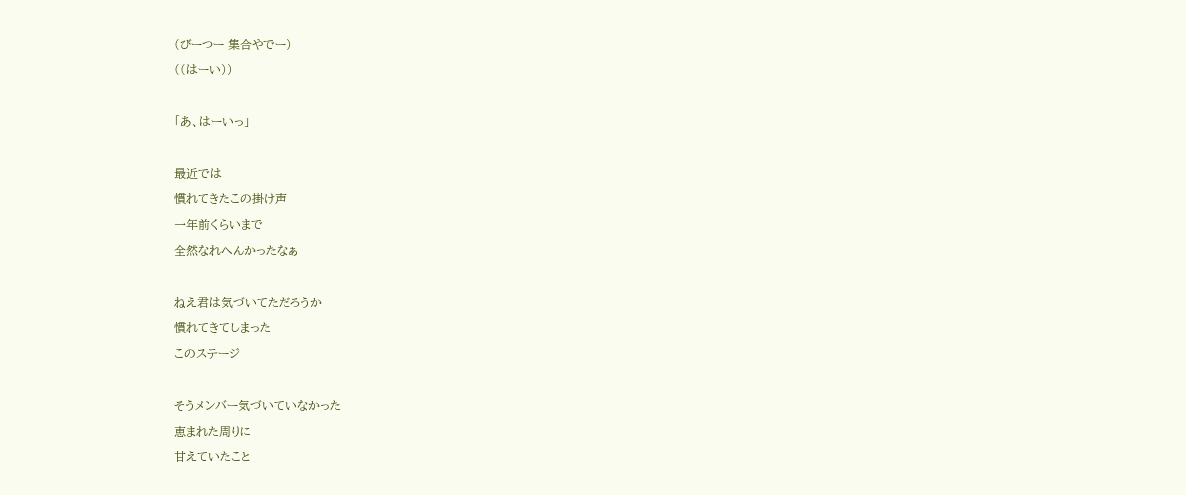(びーつー 集合やでー)
((はーい))

「あ、はーいっ」

最近では
慣れてきたこの掛け声
一年前くらいまで
全然なれへんかったなぁ

ねえ君は気づいてただろうか
慣れてきてしまった
このステージ

そうメンバー気づいていなかった
恵まれた周りに
甘えていたこと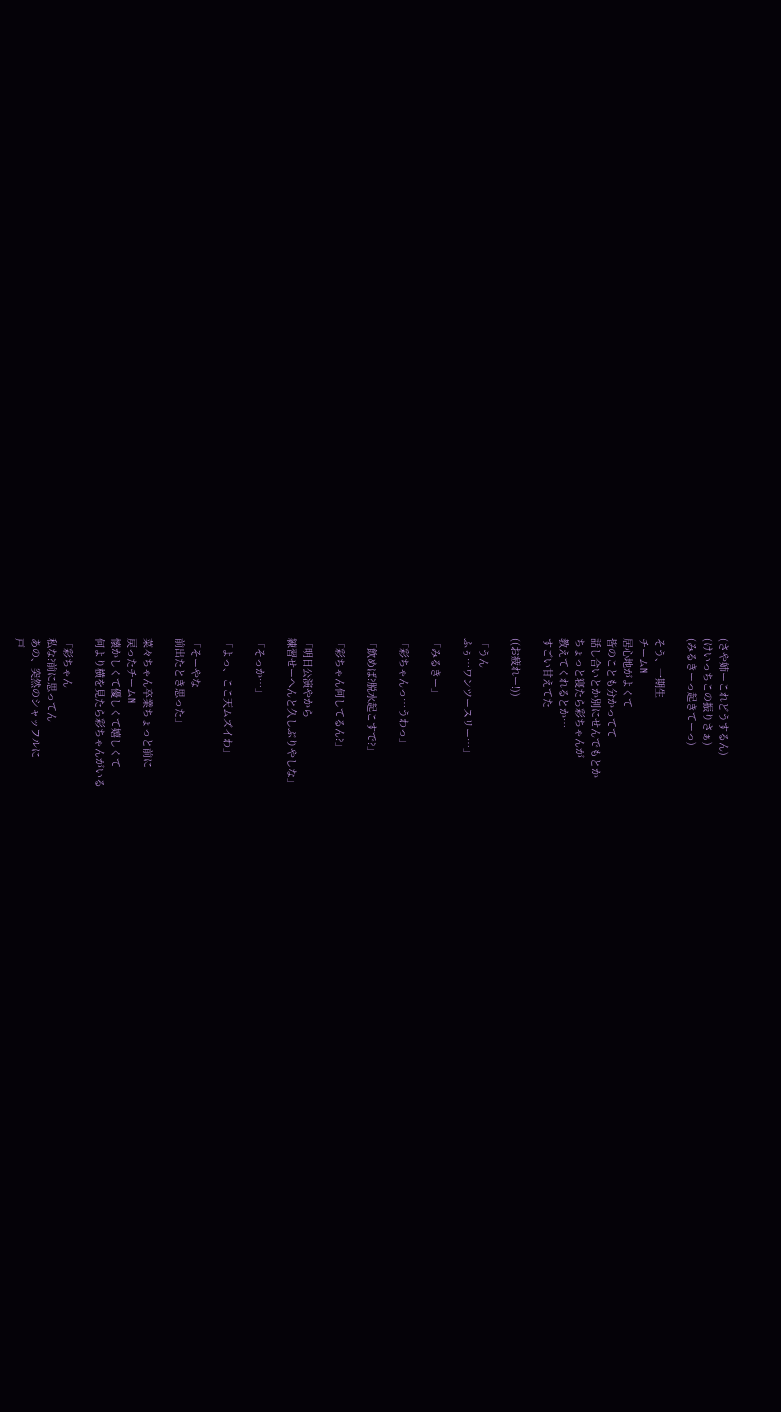(さや姉ーこれどうするん)
(けいっちこの振りさぁ)
(みるきーっ起きてーっ)

そう、一期生
チームN
居心地がよくて
皆のことも分かってて
話し合いとか別にせんでもとか
ちょっと寝たら彩ちゃんが
教えてくれるとか…
すごい甘えてた

((お疲れー!))

「うん
ふぅ…ワンツースリー…」

「みるきー」

「彩ちゃんっ…うわっ」

「飲めば?脱水起こすで?」

「彩ちゃん何してるん?」

「明日公演やから
練習せーへんと久しぶりやしな」

「そっか…」

「よっ、ここ天ムズイわ」

「そーやな
前出たとき思った」

菜々ちゃん卒業ちょっと前に
戻ったチームN
懐かしくて優しくて嬉しくて
何より横を見たら彩ちゃんがいる

「彩ちゃん
私な?前に思ってん
あの、突然のシャッフルに
戸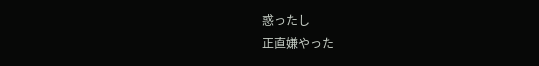惑ったし
正直嫌やった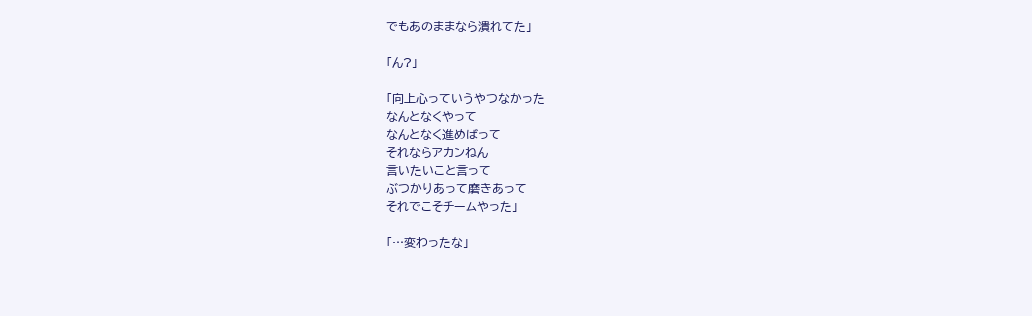でもあのままなら潰れてた」

「ん?」

「向上心っていうやつなかった
なんとなくやって
なんとなく進めばって
それならアカンねん
言いたいこと言って
ぶつかりあって磨きあって
それでこそチームやった」

「…変わったな」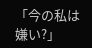「今の私は嫌い?」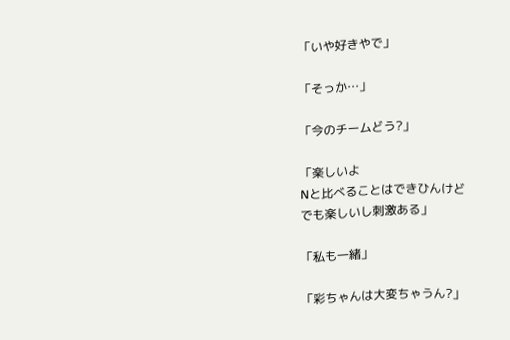「いや好きやで」

「そっか…」

「今のチームどう?」

「楽しいよ
Nと比べることはできひんけど
でも楽しいし刺激ある」

「私も一緒」

「彩ちゃんは大変ちゃうん?」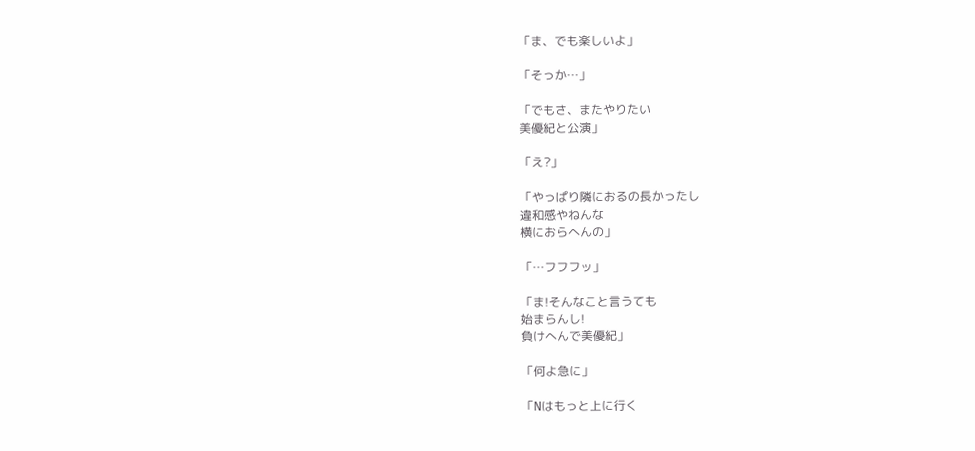「ま、でも楽しいよ」

「そっか…」

「でもさ、またやりたい
美優紀と公演」

「え?」

「やっぱり隣におるの長かったし
違和感やねんな
横におらへんの」

「…フフフッ」

「ま!そんなこと言うても
始まらんし!
負けへんで美優紀」

「何よ急に」

「Nはもっと上に行く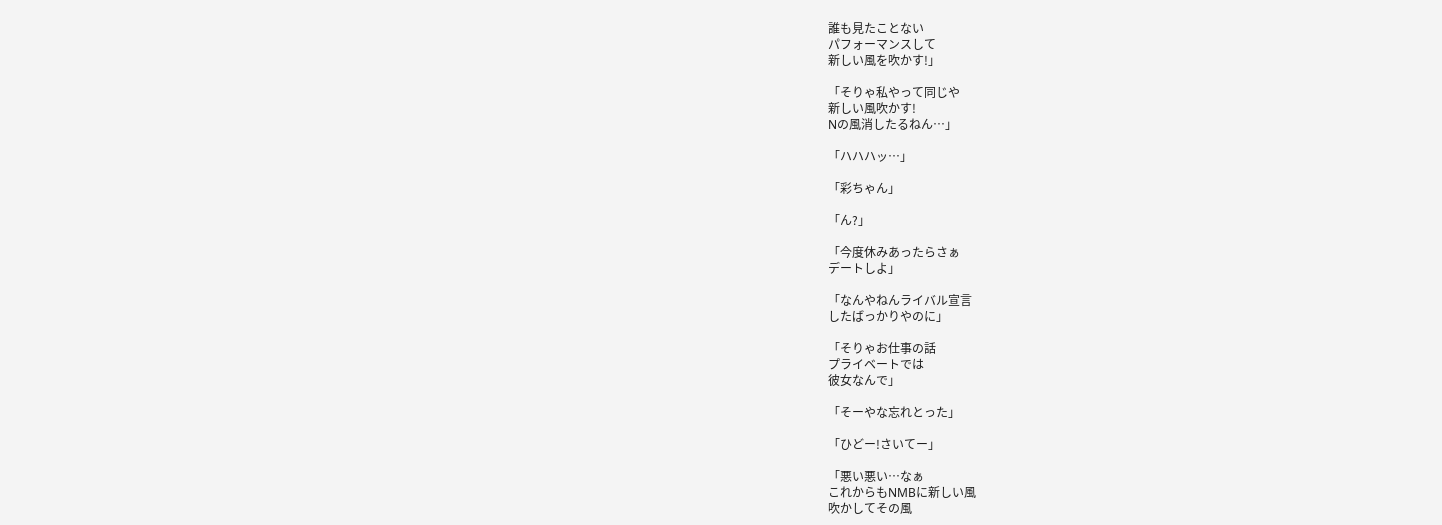誰も見たことない
パフォーマンスして
新しい風を吹かす!」

「そりゃ私やって同じや
新しい風吹かす!
Nの風消したるねん…」

「ハハハッ…」

「彩ちゃん」

「ん?」

「今度休みあったらさぁ
デートしよ」

「なんやねんライバル宣言
したばっかりやのに」

「そりゃお仕事の話
プライベートでは
彼女なんで」

「そーやな忘れとった」

「ひどー!さいてー」

「悪い悪い…なぁ
これからもNMBに新しい風
吹かしてその風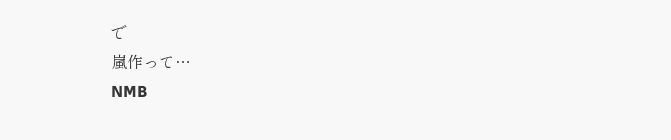で
嵐作って…
NMB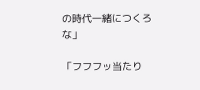の時代一緒につくろな」

「フフフッ当たり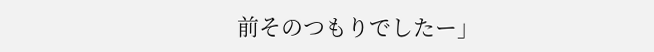前そのつもりでしたー」